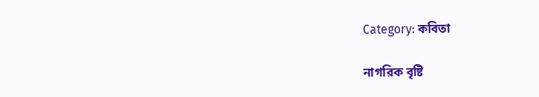Category: কবিতা

নাগরিক বৃষ্টি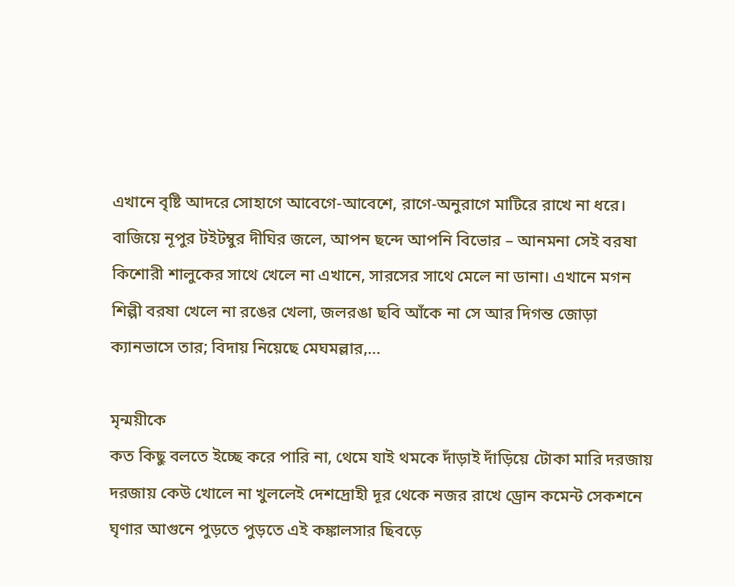এখানে বৃষ্টি আদরে সোহাগে আবেগে-আবেশে, রাগে-অনুরাগে মাটিরে রাখে না ধরে। বাজিয়ে নূপুর টইটম্বুর দীঘির জলে, আপন ছন্দে আপনি বিভোর – আনমনা সেই বরষা কিশোরী শালুকের সাথে খেলে না এখানে, সারসের সাথে মেলে না ডানা। এখানে মগন শিল্পী বরষা খেলে না রঙের খেলা, জলরঙা ছবি আঁকে না সে আর দিগন্ত জোড়া ক্যানভাসে তার; বিদায় নিয়েছে মেঘমল্লার,…

মৃন্ময়ীকে
কত কিছু বলতে ইচ্ছে করে পারি না, থেমে যাই থমকে দাঁড়াই দাঁড়িয়ে টোকা মারি দরজায় দরজায় কেউ খোলে না খুললেই দেশদ্রোহী দূর থেকে নজর রাখে ড্রোন কমেন্ট সেকশনে ঘৃণার আগুনে পুড়তে পুড়তে এই কঙ্কালসার ছিবড়ে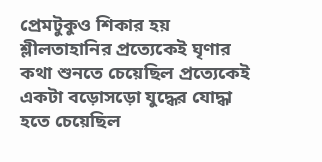প্রেমটুকুও শিকার হয় শ্লীলতাহানির প্রত্যেকেই ঘৃণার কথা শুনতে চেয়েছিল প্রত্যেকেই একটা বড়োসড়ো যুদ্ধের যোদ্ধা হতে চেয়েছিল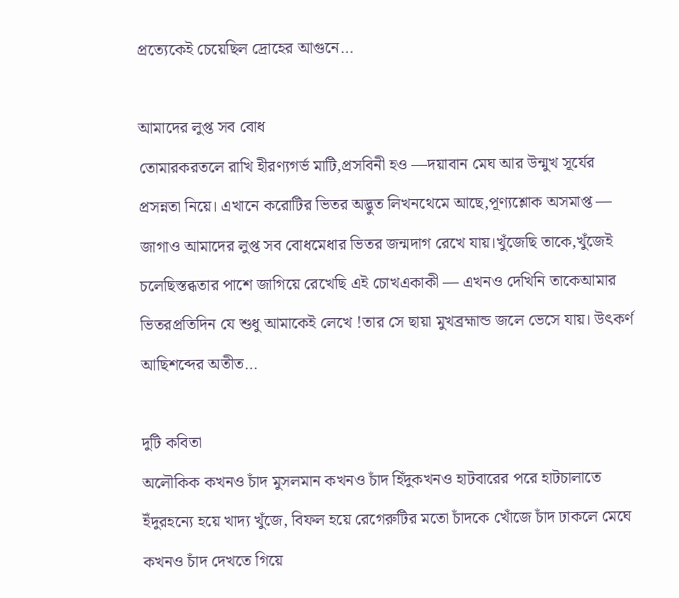প্রত্যেকেই চেয়েছিল দ্রোহের আগুনে…

আমাদের লুপ্ত সব বোধ
তোমারকরতলে রাখি হীরণ্যগর্ভ মাটি,প্রসবিনী হও —দয়াবান মেঘ আর উন্মুখ সূর্যের প্রসন্নতা নিয়ে। এখানে করোটির ভিতর অদ্ভুত লিখনথেমে আছে,পূণ্যশ্লোক অসমাপ্ত — জাগাও আমাদের লুপ্ত সব বোধমেধার ভিতর জন্মদাগ রেখে যায়।খুঁজেছি তাকে,খুঁজেই চলেছিস্তব্ধতার পাশে জাগিয়ে রেখেছি এই চোখএকাকী — এখনও দেখিনি তাকেআমার ভিতরপ্রতিদিন যে শুধু আমাকেই লেখে !তার সে ছায়া মুখব্রহ্মান্ড জলে ভেসে যায়। উৎকর্ণ আছিশব্দের অতীত…

দুটি কবিতা
অলৌকিক কখনও চাঁদ মুসলমান কখনও চাঁদ হিঁদুকখনও হাটবারের পরে হাটচালাতে ইঁদুরহন্যে হয়ে খাদ্য খুঁজে, বিফল হয়ে রেগেরুটির মতো চাঁদকে খোঁজে চাঁদ ঢাকলে মেঘে কখনও চাঁদ দেখতে গিয়ে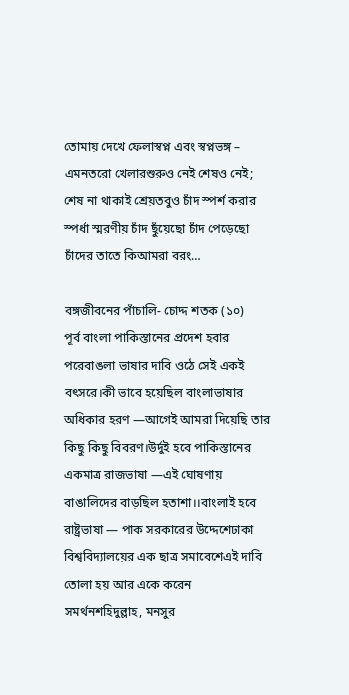তোমায় দেখে ফেলাস্বপ্ন এবং স্বপ্নভঙ্গ – এমনতরো খেলারশুরুও নেই শেষও নেই; শেষ না থাকাই শ্রেয়তবুও চাঁদ স্পর্শ করার স্পর্ধা স্মরণীয় চাঁদ ছুঁয়েছো চাঁদ পেড়েছো চাঁদের তাতে কিআমরা বরং…

বঙ্গজীবনের পাঁচালি- চোদ্দ শতক (১০)
পূর্ব বাংলা পাকিস্তানের প্রদেশ হবার পরেবাঙলা ভাষার দাবি ওঠে সেই একই বৎসরে।কী ভাবে হয়েছিল বাংলাভাষার অধিকার হরণ —আগেই আমরা দিয়েছি তার কিছু কিছু বিবরণ।উর্দুই হবে পাকিস্তানের একমাত্র রাজভাষা —এই ঘোষণায় বাঙালিদের বাড়ছিল হতাশা।।বাংলাই হবে রাষ্ট্রভাষা — পাক সরকারের উদ্দেশেঢাকা বিশ্ববিদ্যালয়ের এক ছাত্র সমাবেশেএই দাবি তোলা হয় আর একে করেন সমর্থনশহিদুল্লাহ, মনসুর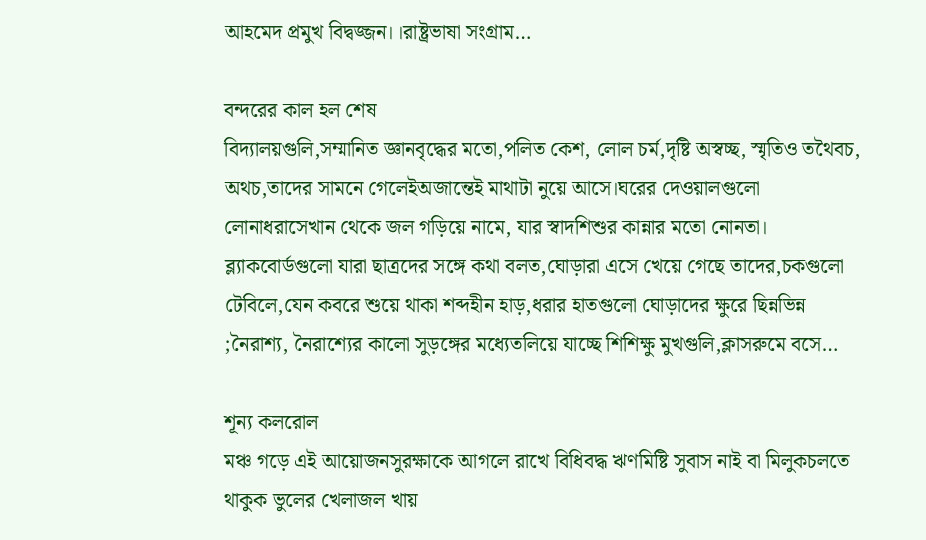আহমেদ প্রমুখ বিদ্বজ্জন।।রাষ্ট্রভাষা সংগ্রাম…

বন্দরের কাল হল শেষ
বিদ্যালয়গুলি,সম্মানিত জ্ঞানবৃদ্ধের মতো,পলিত কেশ, লোল চর্ম,দৃষ্টি অস্বচ্ছ, স্মৃতিও তথৈবচ, অথচ,তাদের সামনে গেলেইঅজান্তেই মাথাটা নুয়ে আসে।ঘরের দেওয়ালগুলো লোনাধরাসেখান থেকে জল গড়িয়ে নামে, যার স্বাদশিশুর কান্নার মতো নোনতা। ব্ল্যাকবোর্ডগুলো যারা ছাত্রদের সঙ্গে কথা বলত,ঘোড়ারা এসে খেয়ে গেছে তাদের,চকগুলো টেবিলে,যেন কবরে শুয়ে থাকা শব্দহীন হাড়,ধরার হাতগুলো ঘোড়াদের ক্ষুরে ছিন্নভিন্ন ;নৈরাশ্য, নৈরাশ্যের কালো সুড়ঙ্গের মধ্যেতলিয়ে যাচ্ছে শিশিক্ষু মুখগুলি,ক্লাসরুমে বসে…

শূন্য কলরোল
মঞ্চ গড়ে এই আয়োজনসুরক্ষাকে আগলে রাখে বিধিবদ্ধ ঋণমিষ্টি সুবাস নাই বা মিলুকচলতে থাকুক ভুলের খেলাজল খায়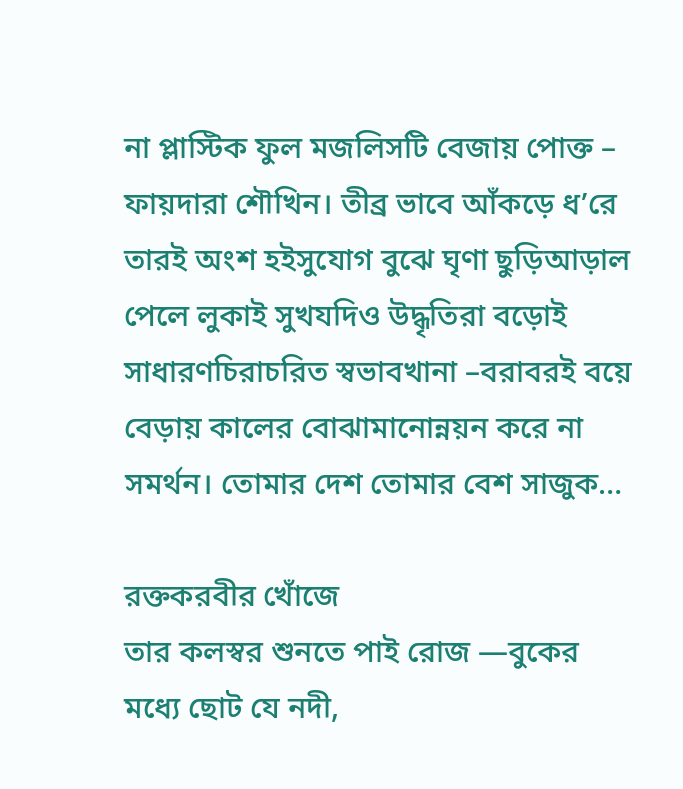না প্লাস্টিক ফুল মজলিসটি বেজায় পোক্ত – ফায়দারা শৌখিন। তীব্র ভাবে আঁকড়ে ধ’রে তারই অংশ হইসুযোগ বুঝে ঘৃণা ছুড়িআড়াল পেলে লুকাই সুখযদিও উদ্ধৃতিরা বড়োই সাধারণচিরাচরিত স্বভাবখানা –বরাবরই বয়ে বেড়ায় কালের বোঝামানোন্নয়ন করে না সমর্থন। তোমার দেশ তোমার বেশ সাজুক…

রক্তকরবীর খোঁজে
তার কলস্বর শুনতে পাই রোজ —বুকের মধ্যে ছোট যে নদী,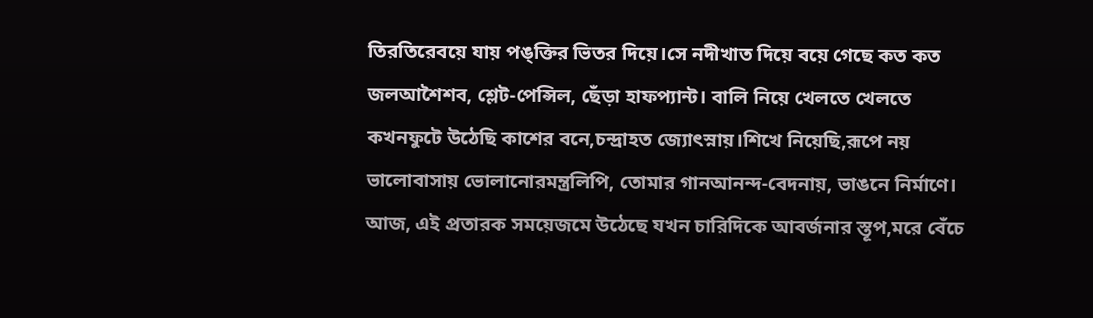তিরতিরেবয়ে যায় পঙ্ক্তির ভিতর দিয়ে।সে নদীখাত দিয়ে বয়ে গেছে কত কত জলআশৈশব, শ্লেট-পেন্সিল, ছেঁড়া হাফপ্যান্ট। বালি নিয়ে খেলতে খেলতে কখনফুটে উঠেছি কাশের বনে,চন্দ্রাহত জ্যোৎস্নায়।শিখে নিয়েছি,রূপে নয় ভালোবাসায় ভোলানোরমন্ত্রলিপি, তোমার গানআনন্দ-বেদনায়, ভাঙনে নির্মাণে। আজ, এই প্রতারক সময়েজমে উঠেছে যখন চারিদিকে আবর্জনার স্তূপ,মরে বেঁচে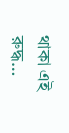থাকা এই রুদ্ধ…